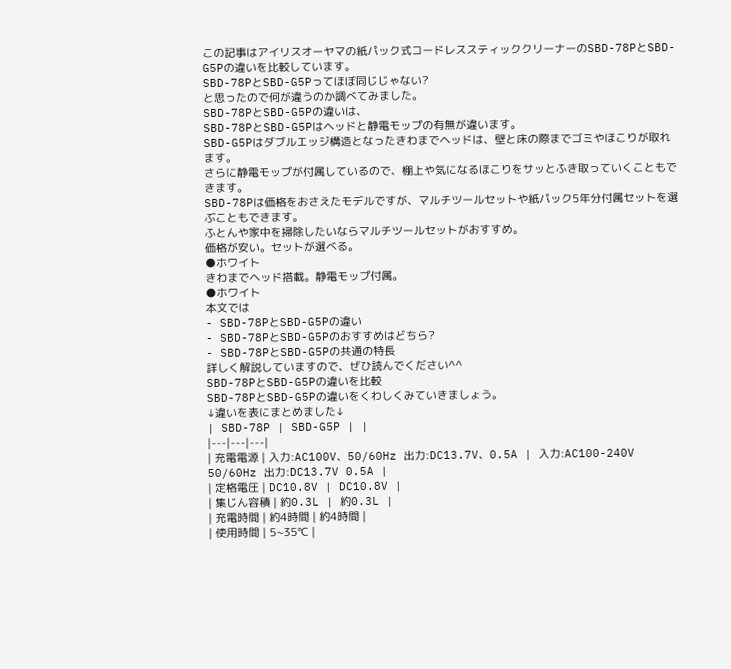この記事はアイリスオーヤマの紙パック式コードレススティッククリーナーのSBD-78PとSBD-G5Pの違いを比較しています。
SBD-78PとSBD-G5Pってほぼ同じじゃない?
と思ったので何が違うのか調べてみました。
SBD-78PとSBD-G5Pの違いは、
SBD-78PとSBD-G5Pはヘッドと静電モップの有無が違います。
SBD-G5Pはダブルエッジ構造となったきわまでヘッドは、壁と床の際までゴミやほこりが取れます。
さらに静電モップが付属しているので、棚上や気になるほこりをサッとふき取っていくこともできます。
SBD-78Pは価格をおさえたモデルですが、マルチツールセットや紙パック5年分付属セットを選ぶこともできます。
ふとんや家中を掃除したいならマルチツールセットがおすすめ。
価格が安い。セットが選べる。
●ホワイト
きわまでヘッド搭載。静電モップ付属。
●ホワイト
本文では
- SBD-78PとSBD-G5Pの違い
- SBD-78PとSBD-G5Pのおすすめはどちら?
- SBD-78PとSBD-G5Pの共通の特長
詳しく解説していますので、ぜひ読んでください^^
SBD-78PとSBD-G5Pの違いを比較
SBD-78PとSBD-G5Pの違いをくわしくみていきましょう。
↓違いを表にまとめました↓
| SBD-78P | SBD-G5P | |
|---|---|---|
| 充電電源 | 入力:AC100V、50/60Hz 出力:DC13.7V、0.5A | 入力:AC100-240V 50/60Hz 出力:DC13.7V 0.5A |
| 定格電圧 | DC10.8V | DC10.8V |
| 集じん容積 | 約0.3L | 約0.3L |
| 充電時間 | 約4時間 | 約4時間 |
| 使用時間 | 5~35℃ |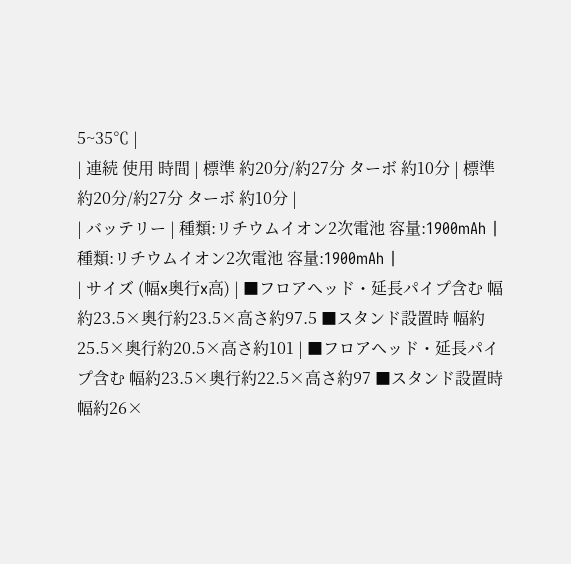5~35℃ |
| 連続 使用 時間 | 標準 約20分/約27分 ターボ 約10分 | 標準 約20分/約27分 ターボ 約10分 |
| バッテリー | 種類:リチウムイオン2次電池 容量:1900mAh | 種類:リチウムイオン2次電池 容量:1900mAh |
| サイズ (幅x奥行x高) | ■フロアヘッド・延長パイプ含む 幅約23.5×奥行約23.5×高さ約97.5 ■スタンド設置時 幅約25.5×奥行約20.5×高さ約101 | ■フロアヘッド・延長パイプ含む 幅約23.5×奥行約22.5×高さ約97 ■スタンド設置時 幅約26×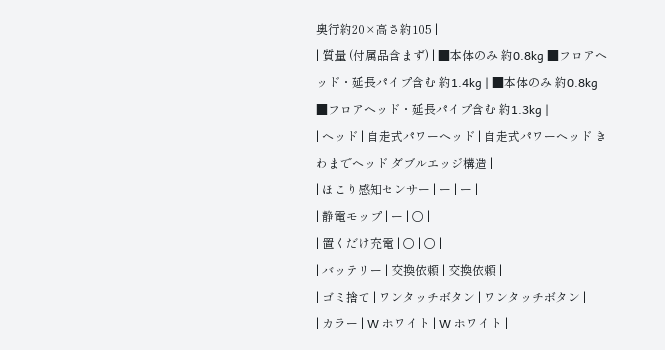奥行約20×高さ約105 |
| 質量 (付属品含まず) | ■本体のみ 約0.8kg ■フロアヘッド・延長パイプ含む 約1.4kg | ■本体のみ 約0.8kg ■フロアヘッド・延長パイプ含む 約1.3kg |
| ヘッド | 自走式パワーヘッド | 自走式パワーヘッド きわまでヘッド ダブルエッジ構造 |
| ほこり感知センサー | ー | ー |
| 静電モップ | ー | 〇 |
| 置くだけ充電 | 〇 | 〇 |
| バッテリー | 交換依頼 | 交換依頼 |
| ゴミ捨て | ワンタッチボタン | ワンタッチボタン |
| カラー | W ホワイト | W ホワイト |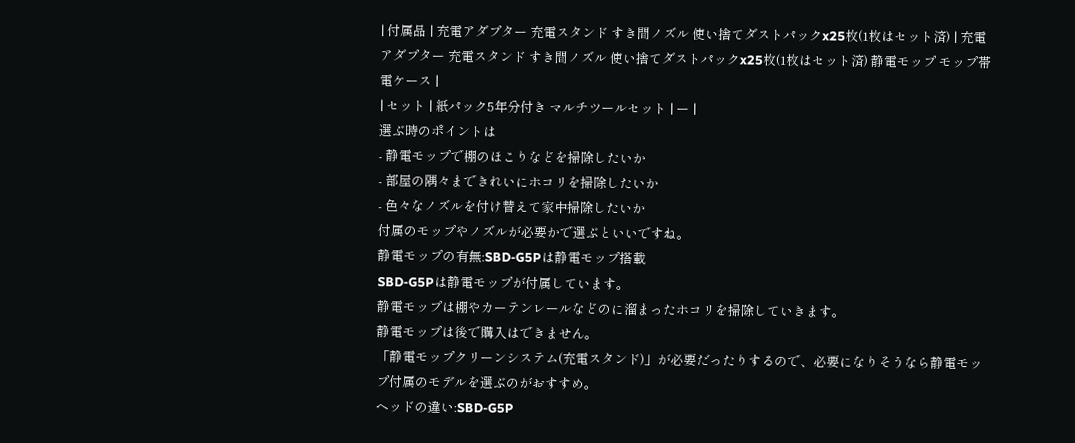| 付属品 | 充電アダプター 充電スタンド すき間ノズル 使い捨てダストパックx25枚(1枚はセット済) | 充電アダプター 充電スタンド すき間ノズル 使い捨てダストパックx25枚(1枚はセット済) 静電モップ モップ帯電ケース |
| セット | 紙パック5年分付き マルチツールセット | ー |
選ぶ時のポイントは
- 静電モップで棚のほこりなどを掃除したいか
- 部屋の隅々まできれいにホコリを掃除したいか
- 色々なノズルを付け替えて家中掃除したいか
付属のモップやノズルが必要かで選ぶといいですね。
静電モップの有無:SBD-G5Pは静電モップ搭載
SBD-G5Pは静電モップが付属しています。
静電モップは棚やカーテンレールなどのに溜まったホコリを掃除していきます。
静電モップは後で購入はできません。
「静電モップクリーンシステム(充電スタンド)」が必要だったりするので、必要になりそうなら静電モップ付属のモデルを選ぶのがおすすめ。
ヘッドの違い:SBD-G5P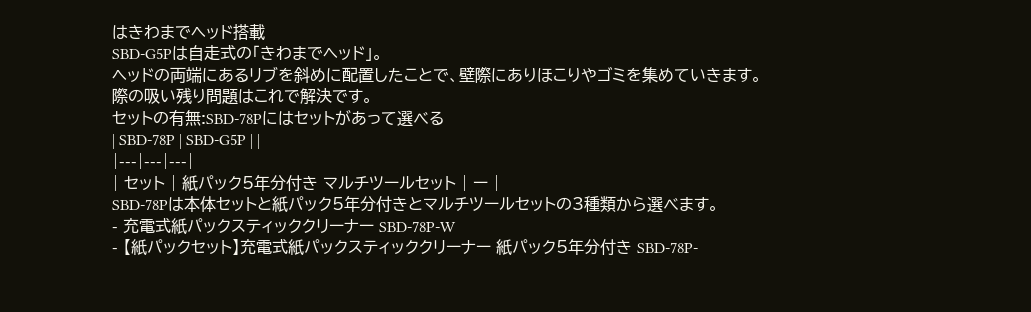はきわまでヘッド搭載
SBD-G5Pは自走式の「きわまでヘッド」。
ヘッドの両端にあるリブを斜めに配置したことで、壁際にありほこりやゴミを集めていきます。
際の吸い残り問題はこれで解決です。
セットの有無:SBD-78Pにはセットがあって選べる
| SBD-78P | SBD-G5P | |
|---|---|---|
| セット | 紙パック5年分付き マルチツールセット | ー |
SBD-78Pは本体セットと紙パック5年分付きとマルチツールセットの3種類から選べます。
- 充電式紙パックスティッククリーナー SBD-78P-W
- 【紙パックセット】充電式紙パックスティッククリーナー 紙パック5年分付き SBD-78P-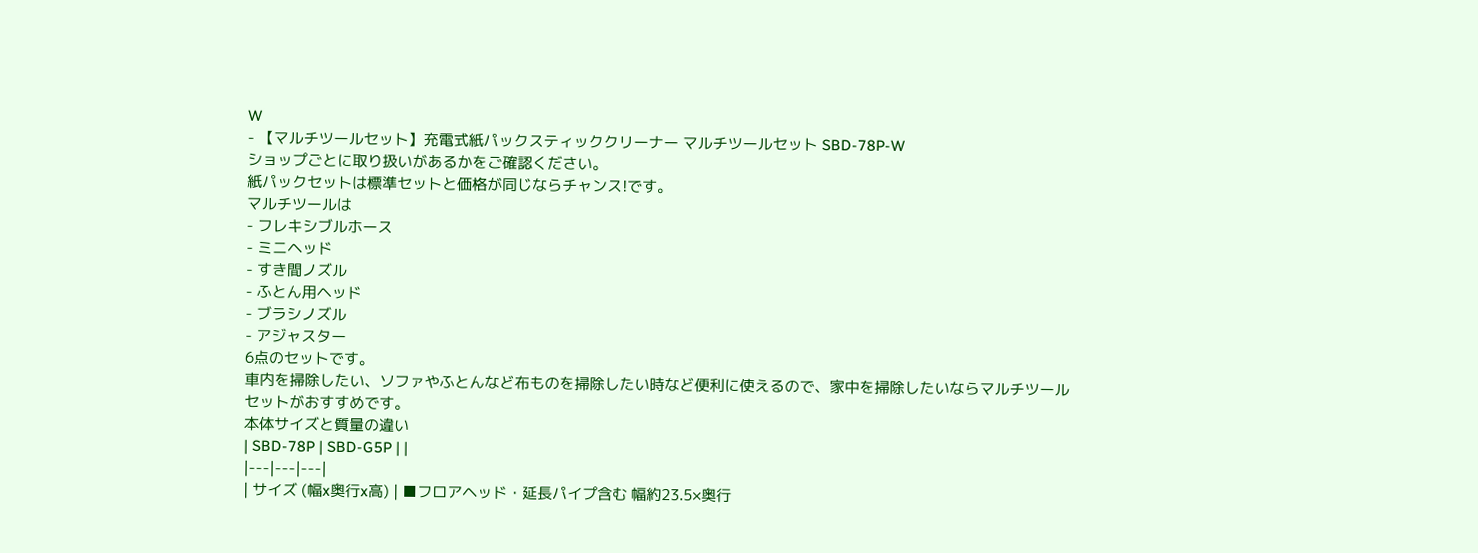W
- 【マルチツールセット】充電式紙パックスティッククリーナー マルチツールセット SBD-78P-W
ショップごとに取り扱いがあるかをご確認ください。
紙パックセットは標準セットと価格が同じならチャンス!です。
マルチツールは
- フレキシブルホース
- ミニヘッド
- すき間ノズル
- ふとん用ヘッド
- ブラシノズル
- アジャスター
6点のセットです。
車内を掃除したい、ソファやふとんなど布ものを掃除したい時など便利に使えるので、家中を掃除したいならマルチツールセットがおすすめです。
本体サイズと質量の違い
| SBD-78P | SBD-G5P | |
|---|---|---|
| サイズ (幅x奥行x高) | ■フロアヘッド・延長パイプ含む 幅約23.5×奥行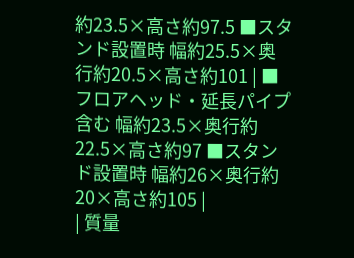約23.5×高さ約97.5 ■スタンド設置時 幅約25.5×奥行約20.5×高さ約101 | ■フロアヘッド・延長パイプ含む 幅約23.5×奥行約22.5×高さ約97 ■スタンド設置時 幅約26×奥行約20×高さ約105 |
| 質量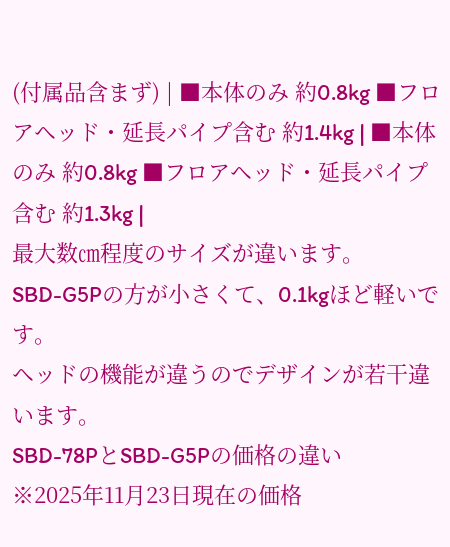(付属品含まず) | ■本体のみ 約0.8kg ■フロアヘッド・延長パイプ含む 約1.4kg | ■本体のみ 約0.8kg ■フロアヘッド・延長パイプ含む 約1.3kg |
最大数㎝程度のサイズが違います。
SBD-G5Pの方が小さくて、0.1kgほど軽いです。
ヘッドの機能が違うのでデザインが若干違います。
SBD-78PとSBD-G5Pの価格の違い
※2025年11月23日現在の価格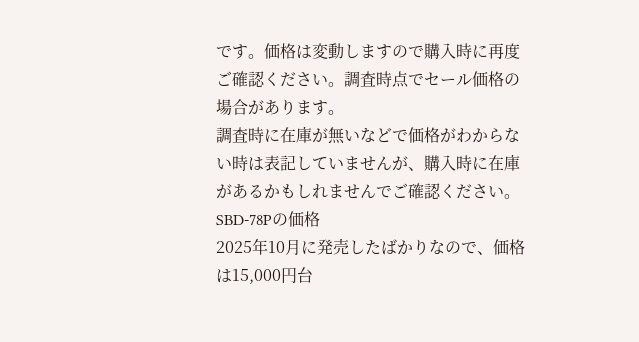です。価格は変動しますので購入時に再度ご確認ください。調査時点でセール価格の場合があります。
調査時に在庫が無いなどで価格がわからない時は表記していませんが、購入時に在庫があるかもしれませんでご確認ください。
SBD-78Pの価格
2025年10月に発売したばかりなので、価格は15,000円台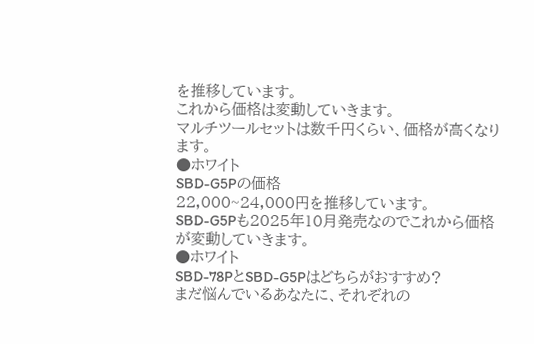を推移しています。
これから価格は変動していきます。
マルチツールセットは数千円くらい、価格が高くなります。
●ホワイト
SBD-G5Pの価格
22,000~24,000円を推移しています。
SBD-G5Pも2025年10月発売なのでこれから価格が変動していきます。
●ホワイト
SBD-78PとSBD-G5Pはどちらがおすすめ?
まだ悩んでいるあなたに、それぞれの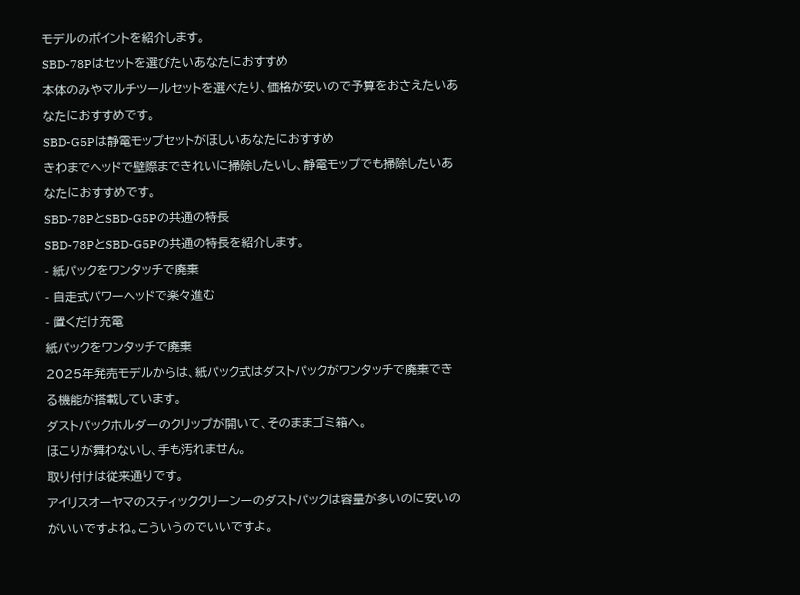モデルのポイントを紹介します。
SBD-78Pはセットを選びたいあなたにおすすめ
本体のみやマルチツールセットを選べたり、価格が安いので予算をおさえたいあなたにおすすめです。
SBD-G5Pは静電モップセットがほしいあなたにおすすめ
きわまでヘッドで壁際まできれいに掃除したいし、静電モップでも掃除したいあなたにおすすめです。
SBD-78PとSBD-G5Pの共通の特長
SBD-78PとSBD-G5Pの共通の特長を紹介します。
- 紙パックをワンタッチで廃棄
- 自走式パワーヘッドで楽々進む
- 置くだけ充電
紙パックをワンタッチで廃棄
2025年発売モデルからは、紙パック式はダストパックがワンタッチで廃棄できる機能が搭載しています。
ダストパックホルダーのクリップが開いて、そのままゴミ箱へ。
ほこりが舞わないし、手も汚れません。
取り付けは従来通りです。
アイリスオーヤマのスティッククリーンーのダストパックは容量が多いのに安いのがいいですよね。こういうのでいいですよ。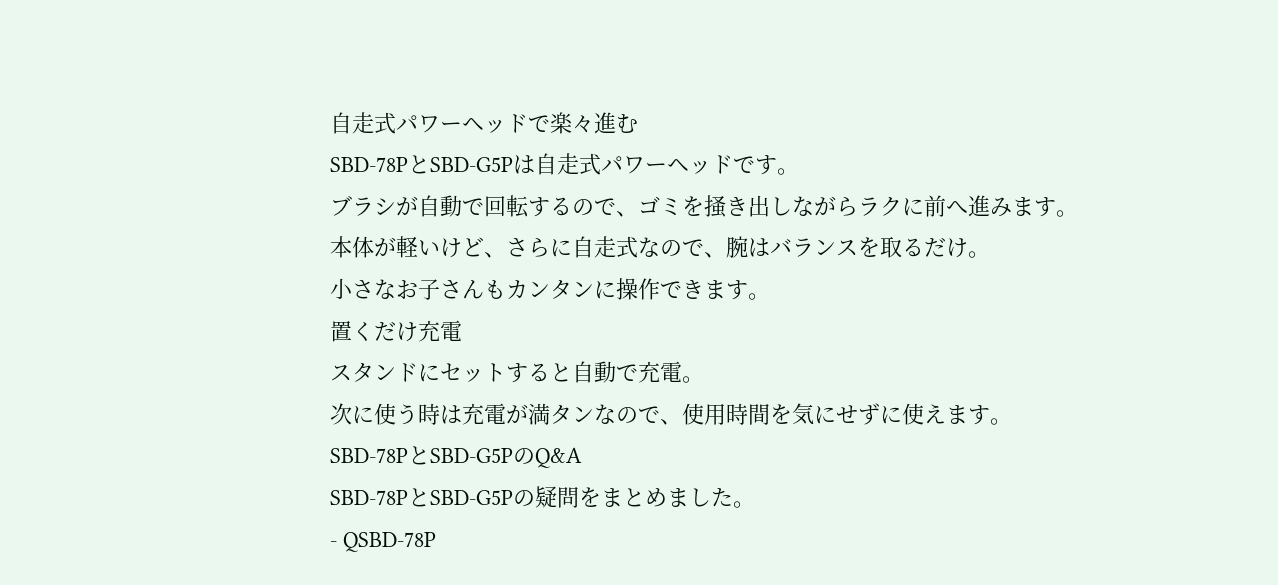自走式パワーヘッドで楽々進む
SBD-78PとSBD-G5Pは自走式パワーヘッドです。
ブラシが自動で回転するので、ゴミを掻き出しながらラクに前へ進みます。
本体が軽いけど、さらに自走式なので、腕はバランスを取るだけ。
小さなお子さんもカンタンに操作できます。
置くだけ充電
スタンドにセットすると自動で充電。
次に使う時は充電が満タンなので、使用時間を気にせずに使えます。
SBD-78PとSBD-G5PのQ&A
SBD-78PとSBD-G5Pの疑問をまとめました。
- QSBD-78P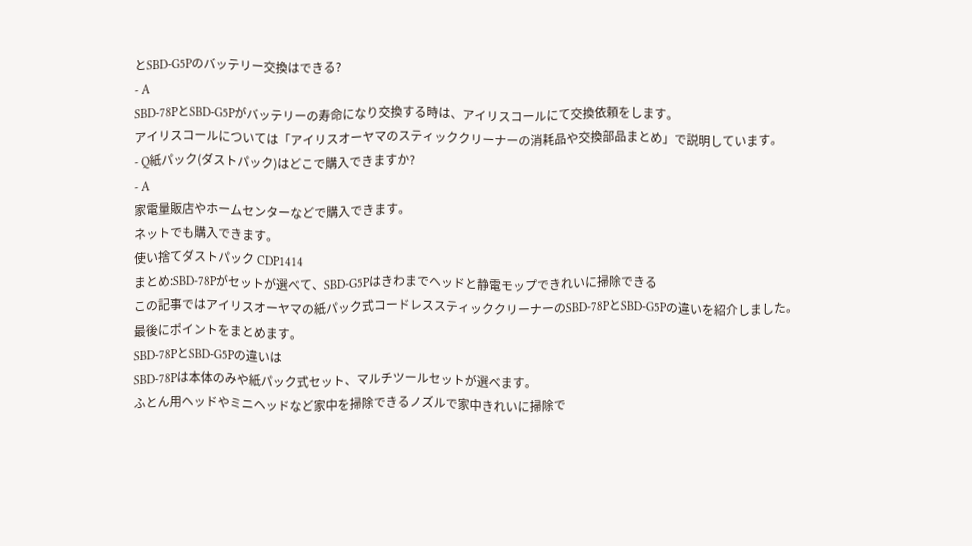とSBD-G5Pのバッテリー交換はできる?
- A
SBD-78PとSBD-G5Pがバッテリーの寿命になり交換する時は、アイリスコールにて交換依頼をします。
アイリスコールについては「アイリスオーヤマのスティッククリーナーの消耗品や交換部品まとめ」で説明しています。
- Q紙パック(ダストパック)はどこで購入できますか?
- A
家電量販店やホームセンターなどで購入できます。
ネットでも購入できます。
使い捨てダストパック CDP1414
まとめ:SBD-78Pがセットが選べて、SBD-G5Pはきわまでヘッドと静電モップできれいに掃除できる
この記事ではアイリスオーヤマの紙パック式コードレススティッククリーナーのSBD-78PとSBD-G5Pの違いを紹介しました。
最後にポイントをまとめます。
SBD-78PとSBD-G5Pの違いは
SBD-78Pは本体のみや紙パック式セット、マルチツールセットが選べます。
ふとん用ヘッドやミニヘッドなど家中を掃除できるノズルで家中きれいに掃除で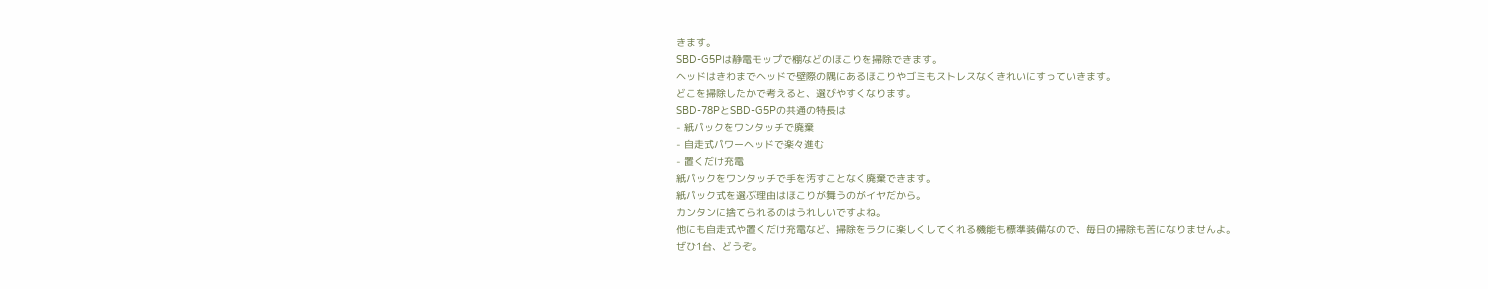きます。
SBD-G5Pは静電モップで棚などのほこりを掃除できます。
ヘッドはきわまでヘッドで壁際の隅にあるほこりやゴミもストレスなくきれいにすっていきます。
どこを掃除したかで考えると、選びやすくなります。
SBD-78PとSBD-G5Pの共通の特長は
- 紙パックをワンタッチで廃棄
- 自走式パワーヘッドで楽々進む
- 置くだけ充電
紙パックをワンタッチで手を汚すことなく廃棄できます。
紙パック式を選ぶ理由はほこりが舞うのがイヤだから。
カンタンに捨てられるのはうれしいですよね。
他にも自走式や置くだけ充電など、掃除をラクに楽しくしてくれる機能も標準装備なので、毎日の掃除も苦になりませんよ。
ぜひ1台、どうぞ。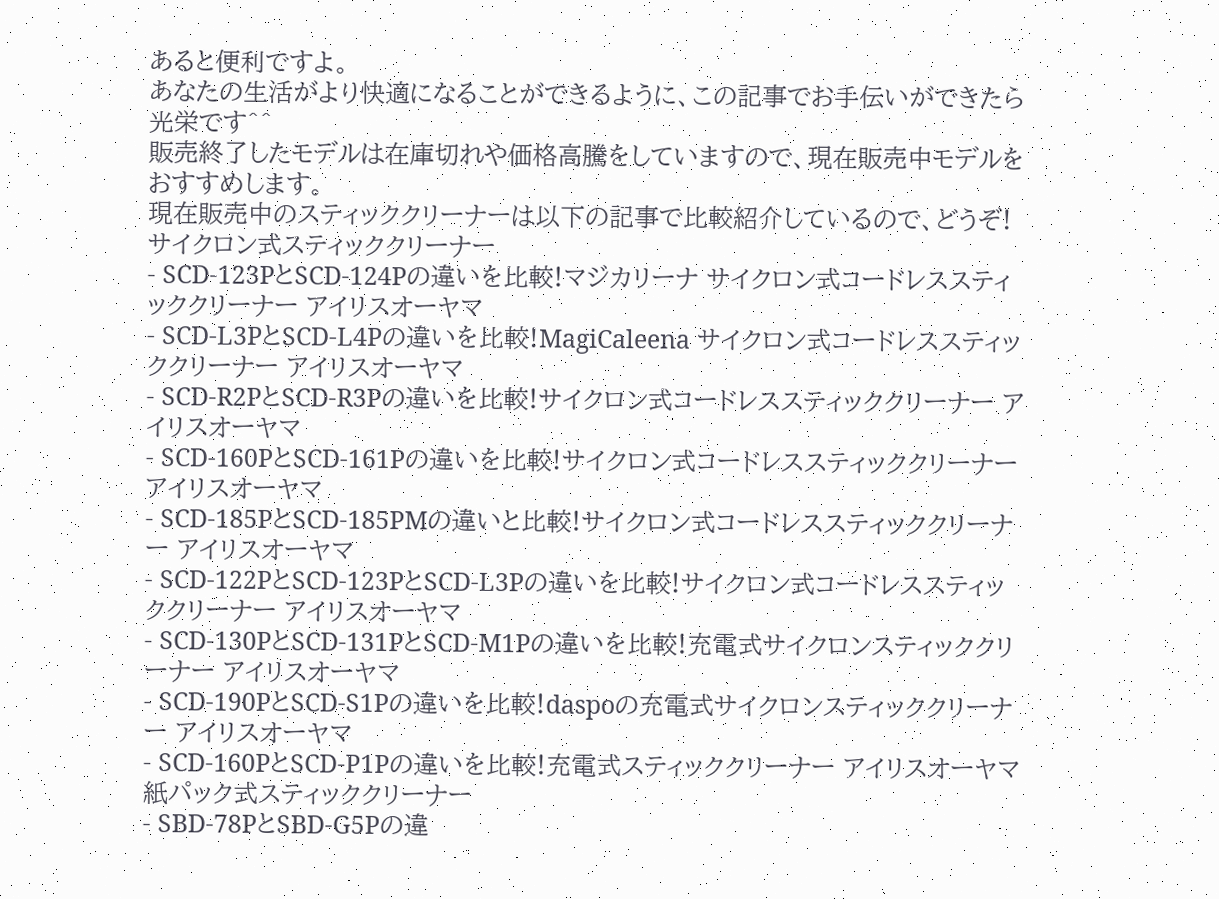あると便利ですよ。
あなたの生活がより快適になることができるように、この記事でお手伝いができたら光栄です^^
販売終了したモデルは在庫切れや価格高騰をしていますので、現在販売中モデルをおすすめします。
現在販売中のスティッククリーナーは以下の記事で比較紹介しているので、どうぞ!
サイクロン式スティッククリーナー
- SCD-123PとSCD-124Pの違いを比較!マジカリーナ サイクロン式コードレススティッククリーナー アイリスオーヤマ
- SCD-L3PとSCD-L4Pの違いを比較!MagiCaleena サイクロン式コードレススティッククリーナー アイリスオーヤマ
- SCD-R2PとSCD-R3Pの違いを比較!サイクロン式コードレススティッククリーナー アイリスオーヤマ
- SCD-160PとSCD-161Pの違いを比較!サイクロン式コードレススティッククリーナー アイリスオーヤマ
- SCD-185PとSCD-185PMの違いと比較!サイクロン式コードレススティッククリーナー アイリスオーヤマ
- SCD-122PとSCD-123PとSCD-L3Pの違いを比較!サイクロン式コードレススティッククリーナー アイリスオーヤマ
- SCD-130PとSCD-131PとSCD-M1Pの違いを比較!充電式サイクロンスティッククリーナー アイリスオーヤマ
- SCD-190PとSCD-S1Pの違いを比較!daspoの充電式サイクロンスティッククリーナー アイリスオーヤマ
- SCD-160PとSCD-P1Pの違いを比較!充電式スティッククリーナー アイリスオーヤマ
紙パック式スティッククリーナー
- SBD-78PとSBD-G5Pの違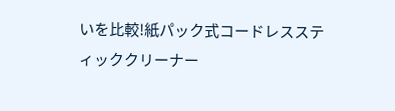いを比較!紙パック式コードレススティッククリーナー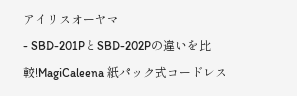アイリスオーヤマ
- SBD-201PとSBD-202Pの違いを比較!MagiCaleena 紙パック式コードレス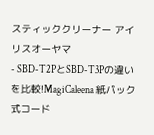スティッククリーナー アイリスオーヤマ
- SBD-T2PとSBD-T3Pの違いを比較!MagiCaleena 紙パック式コード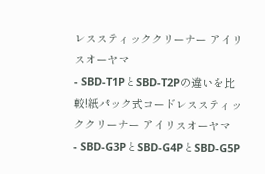レススティッククリーナー アイリスオーヤマ
- SBD-T1PとSBD-T2Pの違いを比較!紙パック式コードレススティッククリーナー アイリスオーヤマ
- SBD-G3PとSBD-G4PとSBD-G5P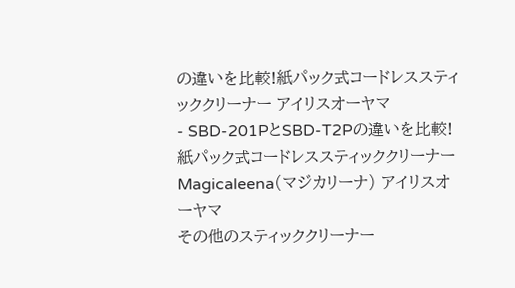の違いを比較!紙パック式コードレススティッククリーナー アイリスオーヤマ
- SBD-201PとSBD-T2Pの違いを比較!紙パック式コードレススティッククリーナー Magicaleena(マジカリーナ) アイリスオーヤマ
その他のスティッククリーナー